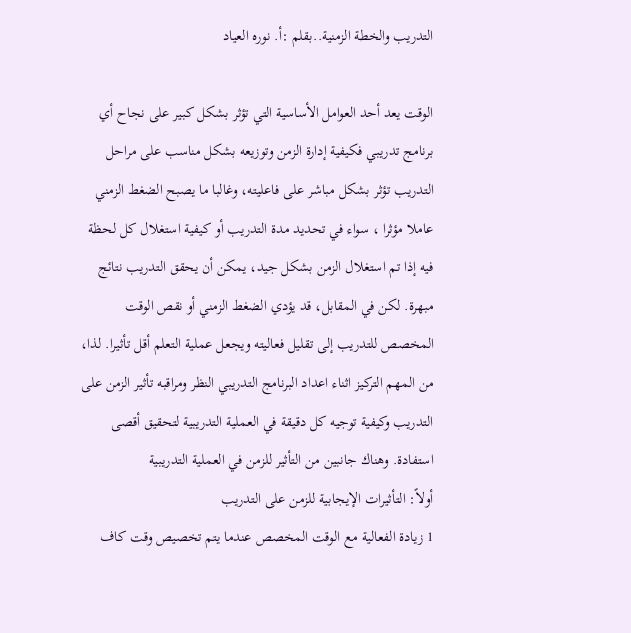التدريب والخطة الزمنية..بقلم :أ. نوره العياد

الوقت يعد أحد العوامل الأساسية التي تؤثر بشكل كبير على نجاح أي برنامج تدريبي فكيفية إدارة الزمن وتوزيعه بشكل مناسب على مراحل التدريب تؤثر بشكل مباشر على فاعليته، وغالبا ما يصبح الضغط الزمني عاملا مؤثرا ، سواء في تحديد مدة التدريب أو كيفية استغلال كل لحظة فيه إذا تم استغلال الزمن بشكل جيد، يمكن أن يحقق التدريب نتائج مبهرة. لكن في المقابل، قد يؤدي الضغط الزمني أو نقص الوقت المخصص للتدريب إلى تقليل فعاليته ويجعل عملية التعلم أقل تأثيرا. لذا، من المهم التركيز اثناء اعداد البرنامج التدريبي النظر ومراقبه تأثير الزمن على التدريب وكيفية توجيه كل دقيقة في العملية التدريبية لتحقيق أقصى استفادة. وهناك جانبين من التأثير للزمن في العملية التدريبية
أولاً: التأثيرات الإيجابية للزمن على التدريب
1 زيادة الفعالية مع الوقت المخصص عندما يتم تخصيص وقت كاف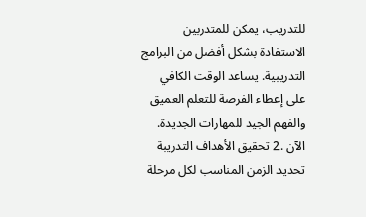للتدريب، يمكن للمتدربين الاستفادة بشكل أفضل من البرامج التدريبية. يساعد الوقت الكافي على إعطاء الفرصة للتعلم العميق والفهم الجيد للمهارات الجديدة.
الآن .2 تحقيق الأهداف التدريبة تحديد الزمن المناسب لكل مرحلة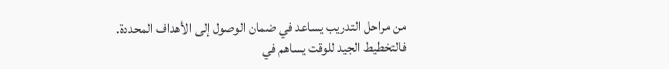من مراحل التدريب يساعد في ضمان الوصول إلى الأهداف المحددة. فالتخطيط الجيد للوقت يساهم في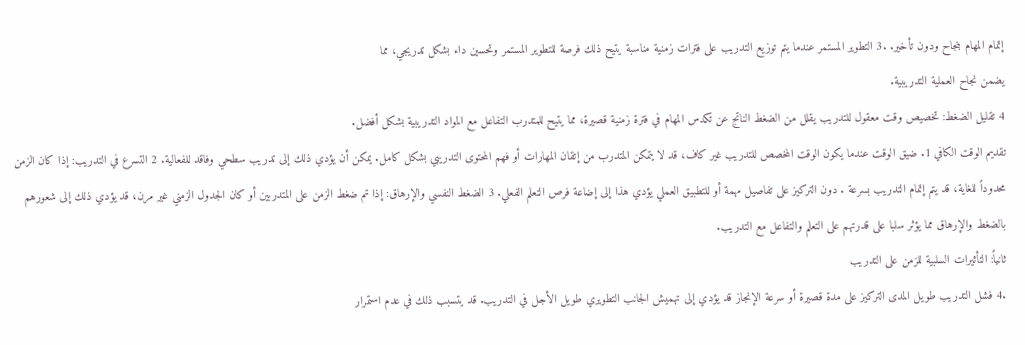إتمام المهام بنجاح ودون تأخير. .3 التطوير المستمر عندما يتم توزيع التدريب على فترات زمنية مناسبة يتيح ذلك فرصة للتطوير المستمر وتحسين داء بشكل تدريجي، مما
يضمن نجاح العملية التدريبية.
4 تقليل الضغط: تخصيص وقت معقول للتدريب يقلل من الضغط الناتج عن تكدس المهام في فترة زمنية قصيرة، مما يتيح للمتدرب التفاعل مع المواد التدريبية بشكل أفضل.
تقديم الوقت الكافي 1. ضيق الوقت عندما يكون الوقت المخصص للتدريب غير كاف، قد لا يتمكن المتدرب من إتقان المهارات أو فهم المحتوى التدريبي بشكل كامل. يمكن أن يؤدي ذلك إلى تدريب سطحي وفاقد للفعالية. 2 التسرع في التدريب: إذا كان الزمن محدوداً للغاية، قد يتم إتمام التدريب بسرعة . دون التركيز على تفاصيل مهمة أو للتطبيق العملي يؤدي هذا إلى إضاعة فرص التعلم الفعلي. 3 الضغط النفسي والإرهاق: إذا تم ضغط الزمن على المتدربين أو كان الجدول الزمني غير مرن، قد يؤدي ذلك إلى شعورهم بالضغط والإرهاق مما يؤثر سلبا على قدرتهم على التعلم والتفاعل مع التدريب.
ثانياً: التأثيرات السلبية للزمن على التدريب
.4 فشل التدريب طويل المدى التركيز على مدة قصيرة أو سرعة الإنجاز قد يؤدي إلى تهميش الجانب التطويري طويل الأجل في التدريب. قد يتسبب ذلك في عدم استمرار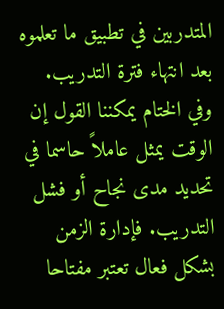المتدربين في تطبيق ما تعلموه بعد انتهاء فترة التدريب.
وفي الختام يمكننا القول إن الوقت يمثل عاملاً حاسما في تحديد مدى نجاح أو فشل التدريب. فإدارة الزمن بشكل فعال تعتبر مفتاحا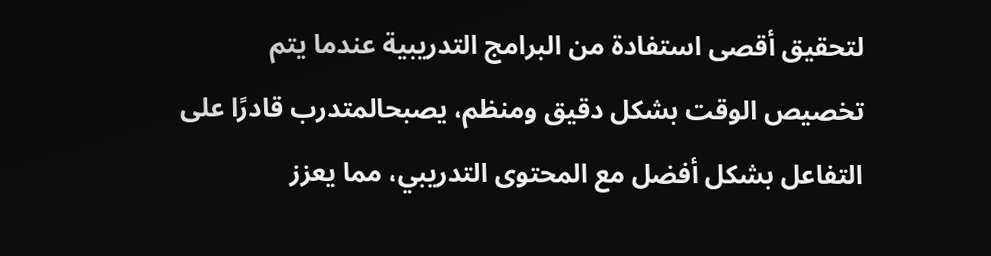لتحقيق أقصى استفادة من البرامج التدريبية عندما يتم تخصيص الوقت بشكل دقيق ومنظم، يصبحالمتدرب قادرًا على التفاعل بشكل أفضل مع المحتوى التدريبي، مما يعزز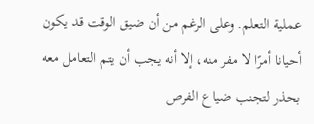عملية التعلم. وعلى الرغم من أن ضيق الوقت قد يكون أحيانا أمرًا لا مفر منه، إلا أنه يجب أن يتم التعامل معه بحذر لتجنب ضياع الفرص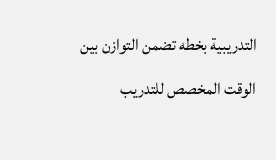التدريبية بخطه تضمن التوازن بين الوقت المخصص للتدريب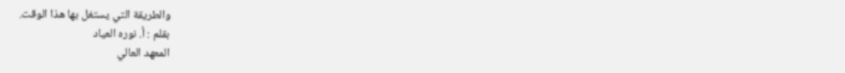والطريقة التي يستغل بها هذا الوقت.
بقلم : أ. نوره العياد
المعهد العالي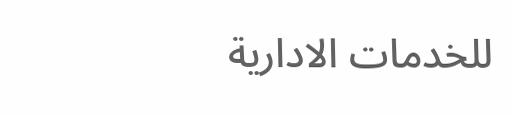للخدمات الادارية